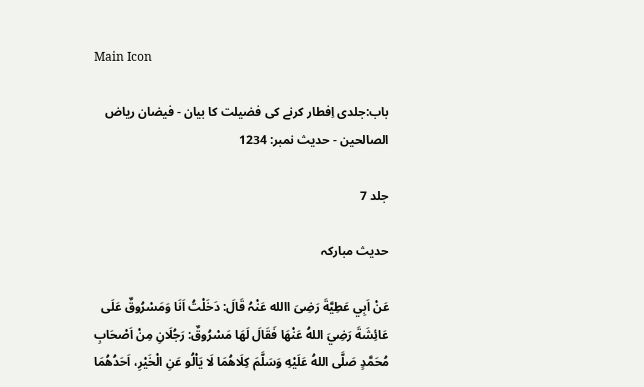Main Icon

باب:جلدی اِفطار کرنے کی فضیلت کا بیان - فیضان ریاض الصالحین - حدیث نمبر: 1234

جلد 7

حدیث مبارکہ

عَنْ اَبِي عَطِيَّةَ رَضِیَ االله عَنْہُ قَالَ: دَخَلْتُ اَنَا وَمَسْرُوقٌ عَلَى عَائِشَةَ رَضِيَ اللهُ عَنْهَا فَقَالَ لَهَا مَسْرُوقٌ: رَجُلَانِ مِنْ اَصْحَابِ مُحَمَّدٍ صَلَّى اللهُ عَلَيْهِ وَسَلَّمَ كِلَاهُمَا لَا يَاْلُو عَنِ الْخَيْرِ، اَحَدُهُمَا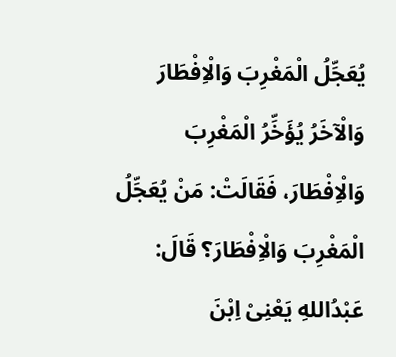يُعَجِّلُ الْمَغْرِبَ وَالْاِفْطَارَ وَالْآخَرُ يُؤَخِّرُ الْمَغْرِبَ وَالْاِفْطَارَ، فَقَالَتْ: مَنْ يُعَجِّلُ الْمَغْرِبَ وَالْاِفْطَارَ؟ قَالَ: عَبْدُاللهِ یَعْنِیْ اِبْنَ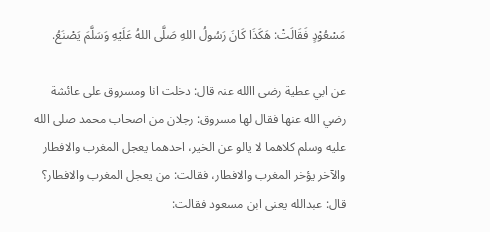مَسْعُوْدٍ فَقَالَتْ: هَكَذَا كَانَ رَسُولُ اللهِ صَلَّى اللهُ عَلَيْهِ وَسَلَّمَ يَصْنَعُ.

عن ابي عطية رضی االله عنہ قال: دخلت انا ومسروق على عائشة رضي الله عنها فقال لها مسروق: رجلان من اصحاب محمد صلى الله عليه وسلم كلاهما لا يالو عن الخير، احدهما يعجل المغرب والافطار والآخر يؤخر المغرب والافطار، فقالت: من يعجل المغرب والافطار؟ قال: عبدالله یعنی ابن مسعود فقالت: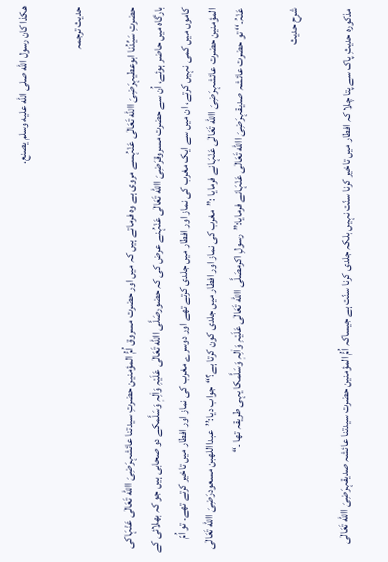هكذا كان رسول الله صلى الله عليه وسلم يصنع.

حدیث ترجمہ

حضرتِ سَیِّدُنا ابوعطیہرَضِیَ االله تَعَالٰی عَنْہُسے مروی ہے وہ فرماتے ہیں کہ میں اور حضرت مسروق اُمُّ المؤمنین حضرتِ سیدتنا عائشہرَضِیَ االله تَعَالٰی عَنْہَاکی بارگاہ میں حاضر ہوئے، اُن سے حضرت مسروقرَضِیَ االله تَعَالٰی عَنْہُنے عرض کی کہ حضورصَلَّی االله تَعَالٰی عَلَیْہِ وَاٰلِہٖ وَسَلَّمکے دو صحابی ہیں جو کہ بھلائی کے کاموں میں کمی نہیں کرتے، ان میں سے ایک مغرب کی نماز اور افطار میں جلدی کرتے تھے اور دوسرے مغرب کی نماز اور افطار میں تاخیر کرتے تھے۔ تو اُمّ المؤمنین حضرت عائشہرَضِیَ االله تَعَالٰی عَنْہَانے فرمایا :”مغرب کی نماز اور افطار میں جلدی کون کرتا ہے؟“جواب دیا:’’عبدااللهبن مسعودرَضِیَ االله تَعَالٰی عَنْہُ۔‘‘ تو حضرت عائشہ صدیقہرَضِیَ االله تَعَالٰی عَنْہَانے فرمایا:”رسولِ اکرمصَلَّی االله تَعَالٰی عَلَیْہِ وَاٰلِہٖ وَسَلَّمکا یہی طریقہ تھا ۔“

شرح حدیث

مذکورہ حدیثِ پاک سے پتا چلا کہ افطار میں تاخیر کرنا سنّت نہیں بلکہ جلدی کرنا سنّت ہے جیساکہ اُمُّ المؤمنین حضرت سیدتنا عائشہ صدیقہرَضِیَ االله تَعَالٰی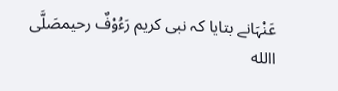عَنْہَانے بتایا کہ نبی کریم رَءُوْفٌ رحیمصَلَّی االله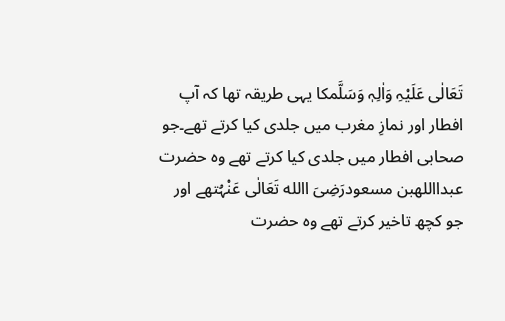تَعَالٰی عَلَیْہِ وَاٰلِہٖ وَسَلَّمکا یہی طریقہ تھا کہ آپ افطار اور نمازِ مغرب میں جلدی کیا کرتے تھے۔جو صحابی افطار میں جلدی کیا کرتے تھے وہ حضرت عبدااللهبن مسعودرَضِیَ االله تَعَالٰی عَنْہُتھے اور جو کچھ تاخیر کرتے تھے وہ حضرت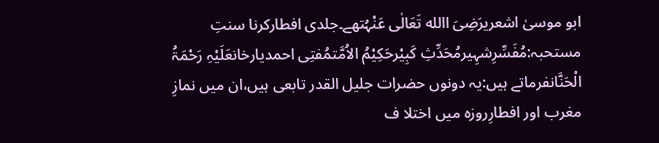ابو موسیٰ اشعریرَضِیَ االله تَعَالٰی عَنْہُتھے۔جلدی افطارکرنا سنتِ مستحبہ:مُفَسِّرِشہِیرمُحَدِّثِ کَبِیْرحَکِیْمُ الاُمَّتمُفتِی احمدیارخانعَلَیْہِ رَحْمَۃُ الْحَنَّانفرماتے ہیں:یہ دونوں حضرات جلیل القدر تابعی ہیں،ان میں نمازِ مغرب اور افطارِروزہ میں اختلا ف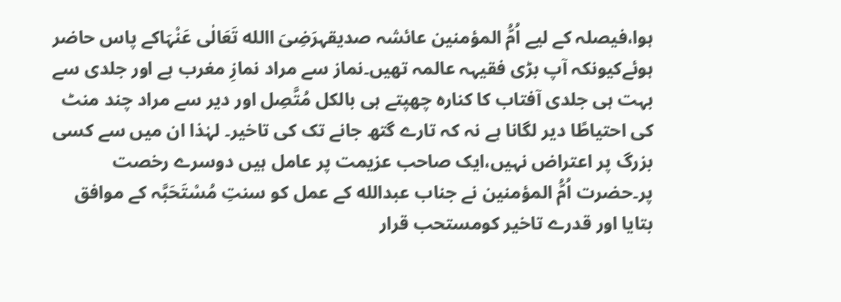ہوا،فیصلہ کے لیے اُمُّ المؤمنین عائشہ صدیقہرَضِیَ االله تَعَالٰی عَنْہَاکے پاس حاضر ہوئےکیونکہ آپ بڑی فقیہہ عالمہ تھیں۔نماز سے مراد نمازِ مغرب ہے اور جلدی سے بہت ہی جلدی آفتاب کا کنارہ چھپتے ہی بالکل مُتَّصِل اور دیر سے مراد چند منٹ کی احتیاطًا دیر لگانا ہے نہ کہ تارے گتھ جانے تک کی تاخیر۔ لہٰذا ان میں سے کسی بزرگ پر اعتراض نہیں،ایک صاحب عزیمت پر عامل ہیں دوسرے رخصت پر۔حضرت اُمُّ المؤمنین نے جناب عبدالله کے عمل کو سنتِ مُسْتَحَبَّہ کے موافق بتایا اور قدرے تاخیر کومستحب قرار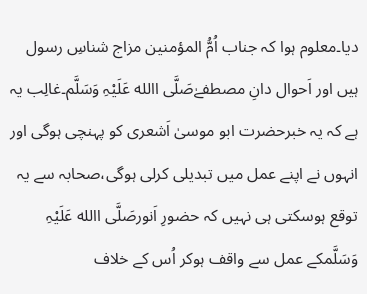دیا۔معلوم ہوا کہ جناب اُمُّ المؤمنین مزاج شناسِ رسول ہیں اور اَحوال دانِ مصطفےٰصَلَّی االله عَلَیْہِ وَسَلَّم۔غالِب یہ ہے کہ یہ خبرحضرت ابو موسیٰ اَشعری کو پہنچی ہوگی اور انہوں نے اپنے عمل میں تبدیلی کرلی ہوگی،صحابہ سے یہ توقع ہوسکتی ہی نہیں کہ حضورِ اَنورصَلَّی االله عَلَیْہِ وَسَلَّمکے عمل سے واقف ہوکر اُس کے خلاف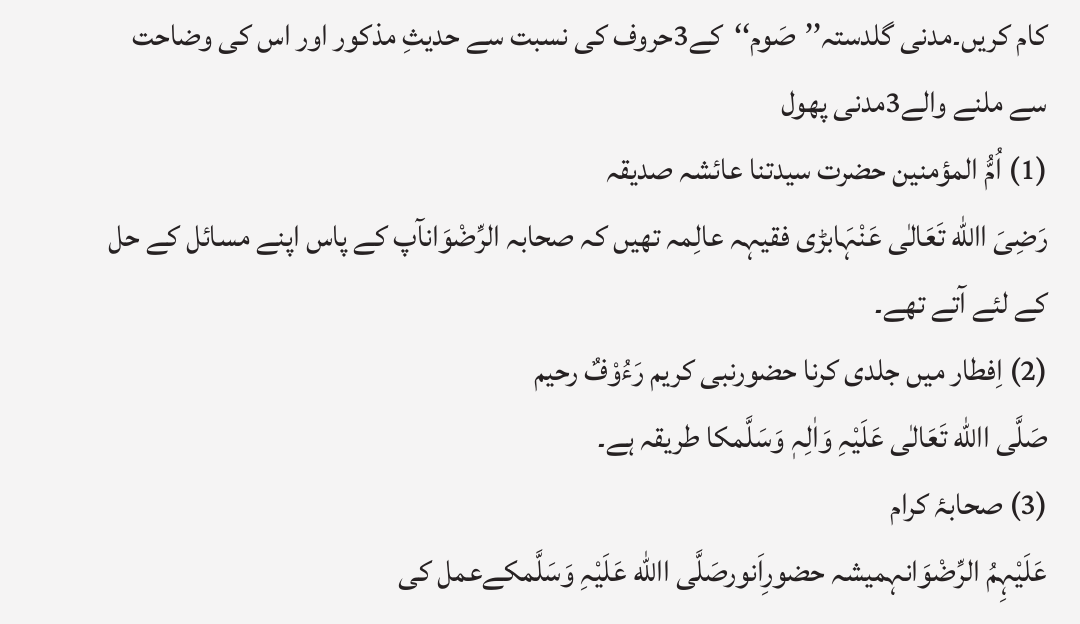کام کریں۔مدنی گلدستہ’’صَوم‘‘کے3حروف کی نسبت سے حدیثِ مذکور اور اس کی وضاحت سے ملنے والے3مدنی پھول
(1) اُمُّ المؤمنین حضرت سیدتنا عائشہ صدیقہ
رَضِیَ االله تَعَالٰی عَنْہَابڑی فقیہہ عالِمہ تھیں کہ صحابہ الرِّضْوَانآپ کے پاس اپنے مسائل کے حل کے لئے آتے تھے۔
(2) اِفطار میں جلدی کرنا حضورنبی کریم رَءُوْفٌ رحیم
صَلَّی االله تَعَالٰی عَلَیْہِ وَاٰلِہٖ وَسَلَّمکا طریقہ ہے۔
(3) صحابۂ کرام
عَلَیْہِمُ الرِّضْوَانہمیشہ حضورِاَنورصَلَّی االله عَلَیْہِ وَسَلَّمکےعمل کی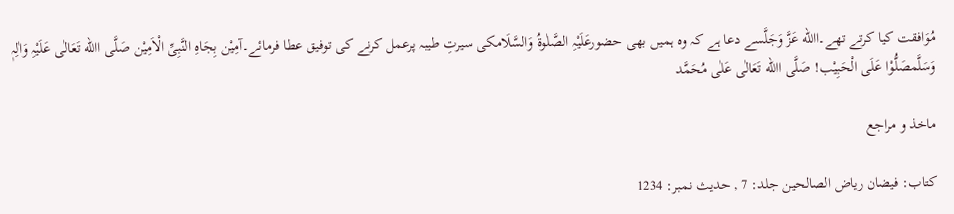مُوَافقت کیا کرتے تھے۔االله عَزَّ وَجَلَّسے دعا ہے کہ وہ ہمیں بھی حضورعَلَیْہِ الصَّلٰوۃُ وَالسَّلَامکی سیرتِ طیبہ پرعمل کرنے کی توفیق عطا فرمائے۔آمِیْن بِجَاہِ النَّبِیِّ الْاَمِیْن صَلَّی االله تَعَالٰی عَلَیْہِ وَاٰلِہٖ وَسَلَّمصَلُّوْا عَلَی الْحَبِیْب! صَلَّی االله تَعَالٰی عَلٰی مُحَمَّد

ماخذ و مراجع

کتاب: فیضان ریاض الصالحین جلد: 7 , حدیث نمبر: 1234